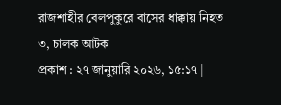রাজশাহীর বেলপুকুরে বাসের ধাক্কায় নিহত ৩, চালক আটক
প্রকাশ : ২৭ জানুয়ারি ২০২৬, ১৫:১৭ |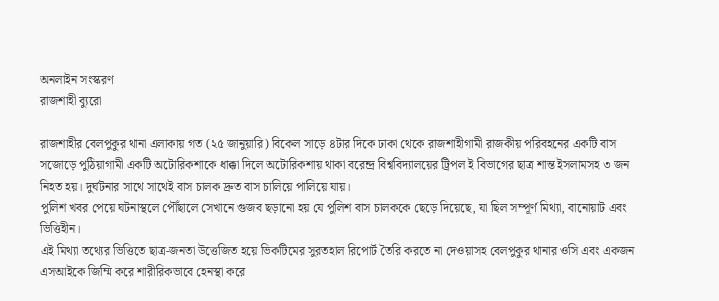অনলাইন সংস্করণ
রাজশাহী ব্যুরো

রাজশাহীর বেলপুকুর থানা এলাকায় গত (২৫ জানুয়ারি) বিকেল সাড়ে ৪টার দিকে ঢাকা থেকে রাজশাহীগামী রাজকীয় পরিবহনের একটি বাস সজোড়ে পুঠিয়াগামী একটি অটোরিকশাকে ধাক্কা দিলে অটোরিকশায় থাকা বরেন্দ্র বিশ্ববিদ্যালয়ের ট্রিপল ই বিভাগের ছাত্র শান্ত ইসলামসহ ৩ জন নিহত হয়। দুর্ঘটনার সাথে সাথেই বাস চালক দ্রুত বাস চালিয়ে পালিয়ে যায়।
পুলিশ খবর পেয়ে ঘটনাস্থলে পৌঁছালে সেখানে গুজব ছড়ানো হয় যে পুলিশ বাস চালককে ছেড়ে দিয়েছে, যা ছিল সম্পূর্ণ মিথ্যা, বানোয়াট এবং ভিত্তিহীন।
এই মিথ্যা তথ্যের ভিত্তিতে ছাত্র-জনতা উত্তেজিত হয়ে ভিকটিমের সুরতহাল রিপোর্ট তৈরি করতে না দেওয়াসহ বেলপুকুর থানার ওসি এবং একজন এসআইকে জিম্মি করে শারীরিকভাবে হেনস্থা করে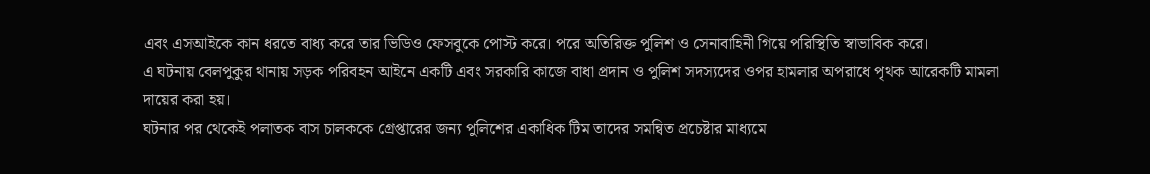এবং এসআইকে কান ধরতে বাধ্য করে তার ভিডিও ফেসবুকে পোস্ট করে। পরে অতিরিক্ত পুলিশ ও সেনাবাহিনী গিয়ে পরিস্থিতি স্বাভাবিক করে।
এ ঘটনায় বেলপুকুর থানায় সড়ক পরিবহন আইনে একটি এবং সরকারি কাজে বাধা প্রদান ও পুলিশ সদস্যদের ওপর হামলার অপরাধে পৃথক আরেকটি মামলা দায়ের করা হয়।
ঘটনার পর থেকেই পলাতক বাস চালককে গ্রেপ্তারের জন্য পুলিশের একাধিক টিম তাদের সমন্বিত প্রচেষ্টার মাধ্যমে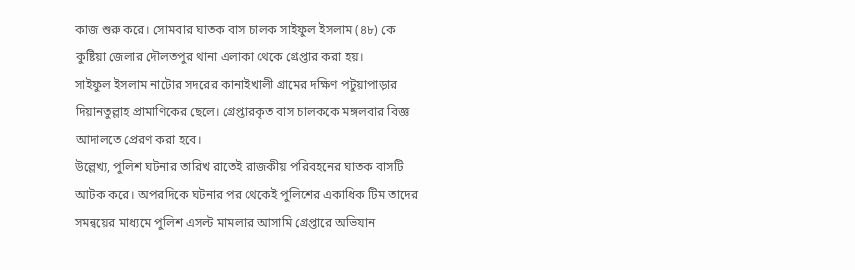কাজ শুরু করে। সোমবার ঘাতক বাস চালক সাইফুল ইসলাম (৪৮) কে কুষ্টিয়া জেলার দৌলতপুর থানা এলাকা থেকে গ্রেপ্তার করা হয়।
সাইফুল ইসলাম নাটোর সদরের কানাইখালী গ্রামের দক্ষিণ পটুয়াপাড়ার দিয়ানতুল্লাহ প্রামাণিকের ছেলে। গ্রেপ্তারকৃত বাস চালককে মঙ্গলবার বিজ্ঞ আদালতে প্রেরণ করা হবে।
উল্লেখ্য, পুলিশ ঘটনার তারিখ রাতেই রাজকীয় পরিবহনের ঘাতক বাসটি আটক করে। অপরদিকে ঘটনার পর থেকেই পুলিশের একাধিক টিম তাদের সমন্বয়ের মাধ্যমে পুলিশ এসল্ট মামলার আসামি গ্রেপ্তারে অভিযান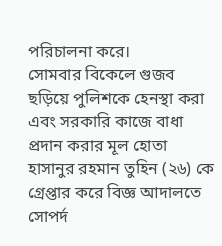পরিচালনা করে।
সোমবার বিকেলে গুজব ছড়িয়ে পুলিশকে হেনস্থা করা এবং সরকারি কাজে বাধা প্রদান করার মূল হোতা হাসানুর রহমান তুহিন (২৬) কে গ্রেপ্তার করে বিজ্ঞ আদালতে সোপর্দ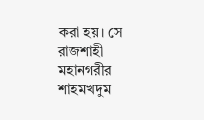করা হয়। সে রাজশাহী মহানগরীর শাহমখদুম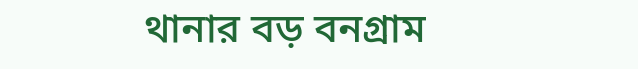থানার বড় বনগ্রাম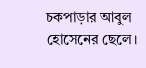চকপাড়ার আবুল হোসেনের ছেলে।